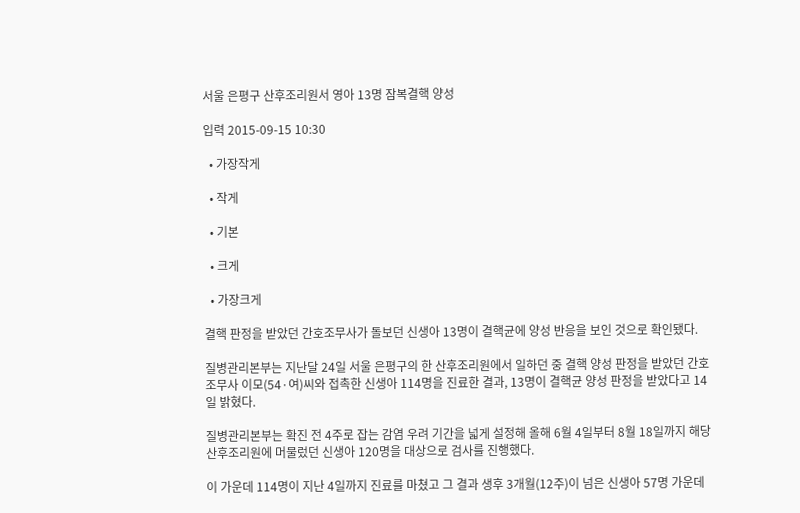서울 은평구 산후조리원서 영아 13명 잠복결핵 양성

입력 2015-09-15 10:30

  • 가장작게

  • 작게

  • 기본

  • 크게

  • 가장크게

결핵 판정을 받았던 간호조무사가 돌보던 신생아 13명이 결핵균에 양성 반응을 보인 것으로 확인됐다.

질병관리본부는 지난달 24일 서울 은평구의 한 산후조리원에서 일하던 중 결핵 양성 판정을 받았던 간호조무사 이모(54·여)씨와 접촉한 신생아 114명을 진료한 결과, 13명이 결핵균 양성 판정을 받았다고 14일 밝혔다.

질병관리본부는 확진 전 4주로 잡는 감염 우려 기간을 넓게 설정해 올해 6월 4일부터 8월 18일까지 해당 산후조리원에 머물렀던 신생아 120명을 대상으로 검사를 진행했다.

이 가운데 114명이 지난 4일까지 진료를 마쳤고 그 결과 생후 3개월(12주)이 넘은 신생아 57명 가운데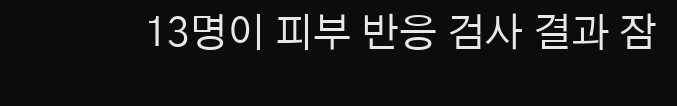13명이 피부 반응 검사 결과 잠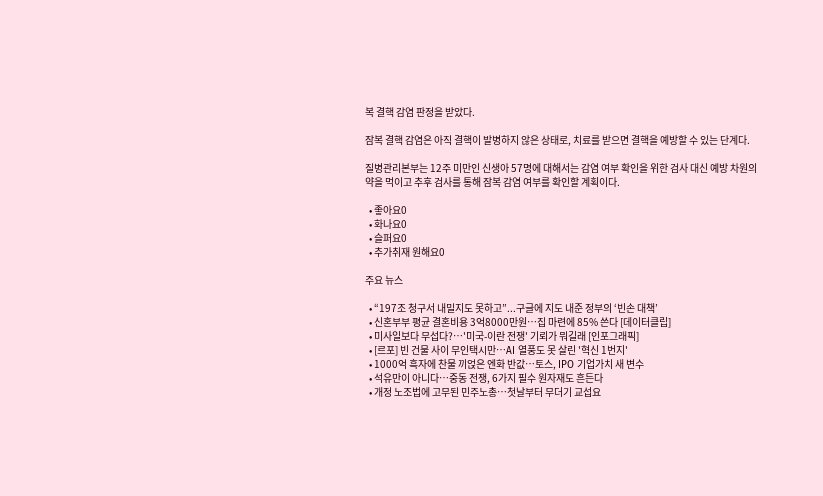복 결핵 감염 판정을 받았다.

잠복 결핵 감염은 아직 결핵이 발병하지 않은 상태로, 치료를 받으면 결핵을 예방할 수 있는 단계다.

질병관리본부는 12주 미만인 신생아 57명에 대해서는 감염 여부 확인을 위한 검사 대신 예방 차원의 약을 먹이고 추후 검사를 통해 잠복 감염 여부를 확인할 계획이다.

  • 좋아요0
  • 화나요0
  • 슬퍼요0
  • 추가취재 원해요0

주요 뉴스

  • “197조 청구서 내밀지도 못하고”...구글에 지도 내준 정부의 ‘빈손 대책’
  • 신혼부부 평균 결혼비용 3억8000만원…집 마련에 85% 쓴다 [데이터클립]
  • 미사일보다 무섭다?…'미국-이란 전쟁' 기뢰가 뭐길래 [인포그래픽]
  • [르포] 빈 건물 사이 무인택시만…AI 열풍도 못 살린 '혁신 1번지'
  • 1000억 흑자에 찬물 끼얹은 엔화 반값…토스, IPO 기업가치 새 변수
  • 석유만이 아니다⋯중동 전쟁, 6가지 필수 원자재도 흔든다
  • 개정 노조법에 고무된 민주노총⋯첫날부터 무더기 교섭요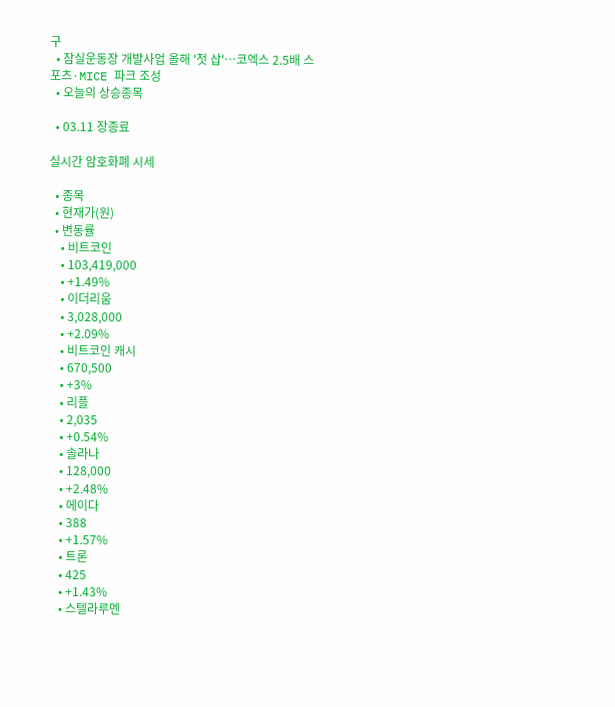구
  • 잠실운동장 개발사업 올해 '첫 삽'…코엑스 2.5배 스포츠·MICE 파크 조성
  • 오늘의 상승종목

  • 03.11 장종료

실시간 암호화폐 시세

  • 종목
  • 현재가(원)
  • 변동률
    • 비트코인
    • 103,419,000
    • +1.49%
    • 이더리움
    • 3,028,000
    • +2.09%
    • 비트코인 캐시
    • 670,500
    • +3%
    • 리플
    • 2,035
    • +0.54%
    • 솔라나
    • 128,000
    • +2.48%
    • 에이다
    • 388
    • +1.57%
    • 트론
    • 425
    • +1.43%
    • 스텔라루멘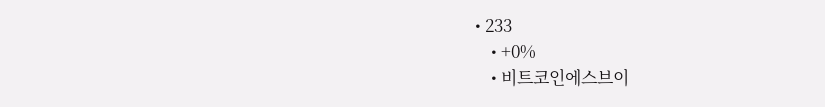• 233
    • +0%
    • 비트코인에스브이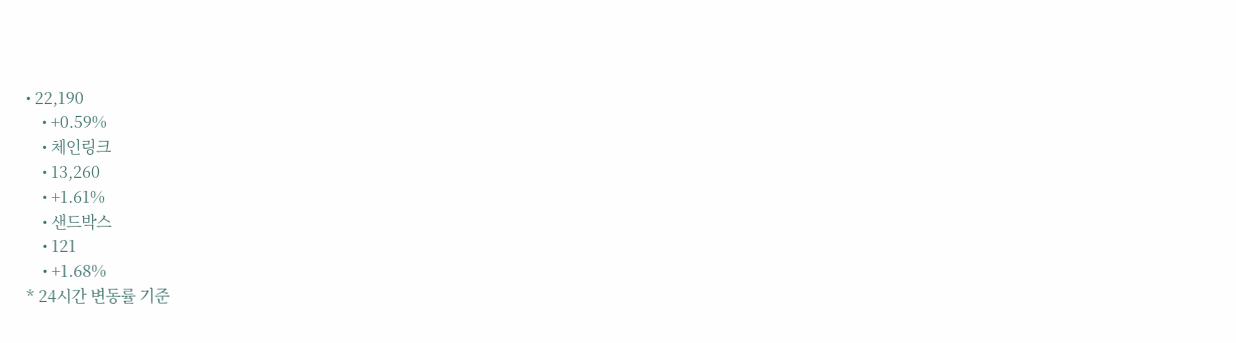• 22,190
    • +0.59%
    • 체인링크
    • 13,260
    • +1.61%
    • 샌드박스
    • 121
    • +1.68%
* 24시간 변동률 기준